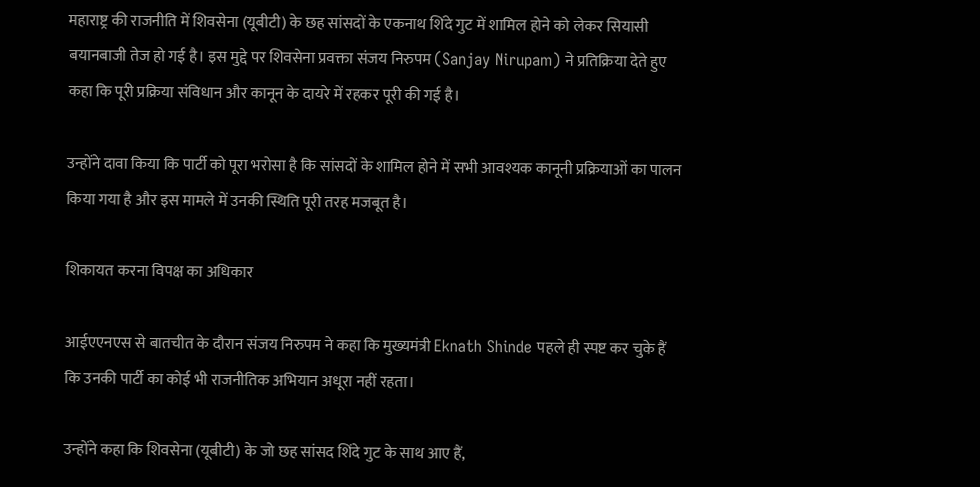महाराष्ट्र की राजनीति में शिवसेना (यूबीटी) के छह सांसदों के एकनाथ शिंदे गुट में शामिल होने को लेकर सियासी बयानबाजी तेज हो गई है। इस मुद्दे पर शिवसेना प्रवक्ता संजय निरुपम (Sanjay Nirupam) ने प्रतिक्रिया देते हुए कहा कि पूरी प्रक्रिया संविधान और कानून के दायरे में रहकर पूरी की गई है।

उन्होंने दावा किया कि पार्टी को पूरा भरोसा है कि सांसदों के शामिल होने में सभी आवश्यक कानूनी प्रक्रियाओं का पालन किया गया है और इस मामले में उनकी स्थिति पूरी तरह मजबूत है।

शिकायत करना विपक्ष का अधिकार

आईएएनएस से बातचीत के दौरान संजय निरुपम ने कहा कि मुख्यमंत्री Eknath Shinde पहले ही स्पष्ट कर चुके हैं कि उनकी पार्टी का कोई भी राजनीतिक अभियान अधूरा नहीं रहता।

उन्होंने कहा कि शिवसेना (यूबीटी) के जो छह सांसद शिंदे गुट के साथ आए हैं,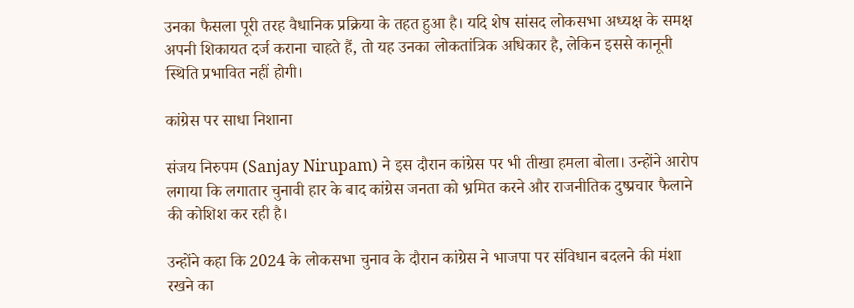उनका फैसला पूरी तरह वैधानिक प्रक्रिया के तहत हुआ है। यदि शेष सांसद लोकसभा अध्यक्ष के समक्ष अपनी शिकायत दर्ज कराना चाहते हैं, तो यह उनका लोकतांत्रिक अधिकार है, लेकिन इससे कानूनी स्थिति प्रभावित नहीं होगी।

कांग्रेस पर साधा निशाना

संजय निरुपम (Sanjay Nirupam) ने इस दौरान कांग्रेस पर भी तीखा हमला बोला। उन्होंने आरोप लगाया कि लगातार चुनावी हार के बाद कांग्रेस जनता को भ्रमित करने और राजनीतिक दुष्प्रचार फैलाने की कोशिश कर रही है।

उन्होंने कहा कि 2024 के लोकसभा चुनाव के दौरान कांग्रेस ने भाजपा पर संविधान बदलने की मंशा रखने का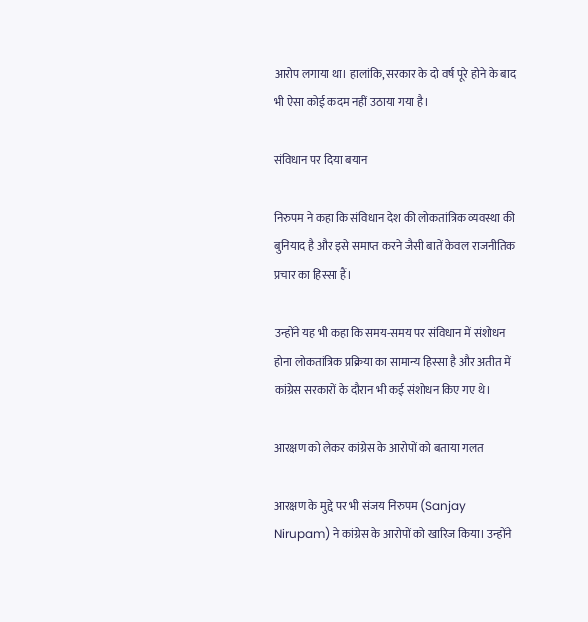आरोप लगाया था। हालांकि, सरकार के दो वर्ष पूरे होने के बाद भी ऐसा कोई कदम नहीं उठाया गया है।

संविधान पर दिया बयान

निरुपम ने कहा कि संविधान देश की लोकतांत्रिक व्यवस्था की बुनियाद है और इसे समाप्त करने जैसी बातें केवल राजनीतिक प्रचार का हिस्सा हैं।

उन्होंने यह भी कहा कि समय-समय पर संविधान में संशोधन होना लोकतांत्रिक प्रक्रिया का सामान्य हिस्सा है और अतीत में कांग्रेस सरकारों के दौरान भी कई संशोधन किए गए थे।

आरक्षण को लेकर कांग्रेस के आरोपों को बताया गलत

आरक्षण के मुद्दे पर भी संजय निरुपम (Sanjay Nirupam) ने कांग्रेस के आरोपों को खारिज किया। उन्होंने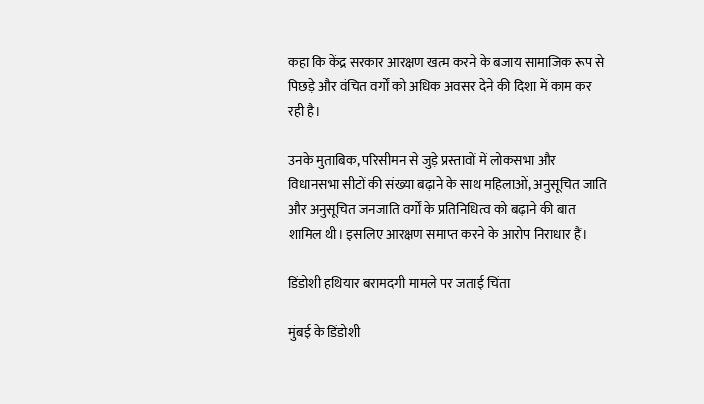कहा कि केंद्र सरकार आरक्षण खत्म करने के बजाय सामाजिक रूप से पिछड़े और वंचित वर्गों को अधिक अवसर देने की दिशा में काम कर रही है।

उनके मुताबिक, परिसीमन से जुड़े प्रस्तावों में लोकसभा और विधानसभा सीटों की संख्या बढ़ाने के साथ महिलाओं, अनुसूचित जाति और अनुसूचित जनजाति वर्गों के प्रतिनिधित्व को बढ़ाने की बात शामिल थी। इसलिए आरक्षण समाप्त करने के आरोप निराधार हैं।

डिंडोशी हथियार बरामदगी मामले पर जताई चिंता

मुंबई के डिंडोशी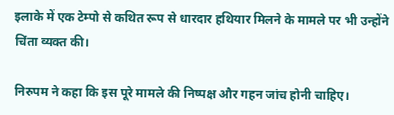इलाके में एक टेम्पो से कथित रूप से धारदार हथियार मिलने के मामले पर भी उन्होंने चिंता व्यक्त की।

निरुपम ने कहा कि इस पूरे मामले की निष्पक्ष और गहन जांच होनी चाहिए।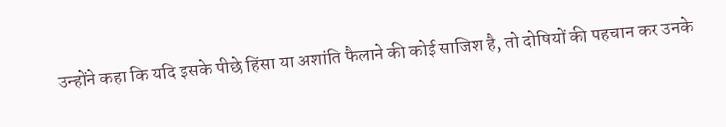उन्होंने कहा कि यदि इसके पीछे हिंसा या अशांति फैलाने की कोई साजिश है, तो दोषियों की पहचान कर उनके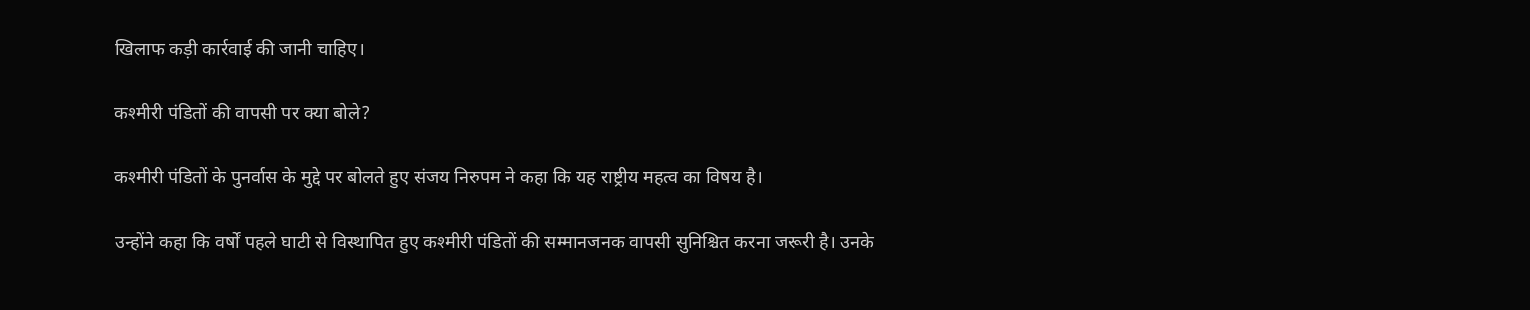खिलाफ कड़ी कार्रवाई की जानी चाहिए।

कश्मीरी पंडितों की वापसी पर क्या बोले?

कश्मीरी पंडितों के पुनर्वास के मुद्दे पर बोलते हुए संजय निरुपम ने कहा कि यह राष्ट्रीय महत्व का विषय है।

उन्होंने कहा कि वर्षों पहले घाटी से विस्थापित हुए कश्मीरी पंडितों की सम्मानजनक वापसी सुनिश्चित करना जरूरी है। उनके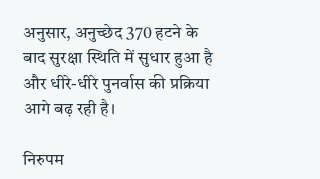अनुसार, अनुच्छेद 370 हटने के बाद सुरक्षा स्थिति में सुधार हुआ है और धीरे-धीरे पुनर्वास की प्रक्रिया आगे बढ़ रही है।

निरुपम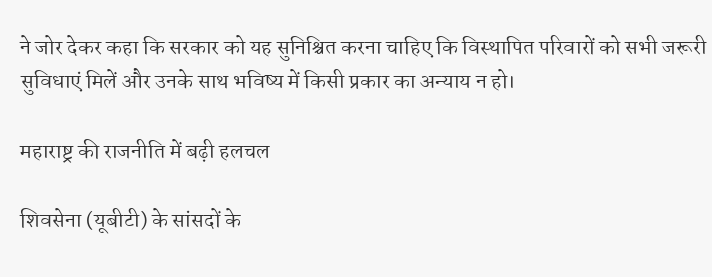ने जोर देकर कहा कि सरकार को यह सुनिश्चित करना चाहिए कि विस्थापित परिवारों को सभी जरूरी सुविधाएं मिलें और उनके साथ भविष्य में किसी प्रकार का अन्याय न हो।

महाराष्ट्र की राजनीति में बढ़ी हलचल

शिवसेना (यूबीटी) के सांसदों के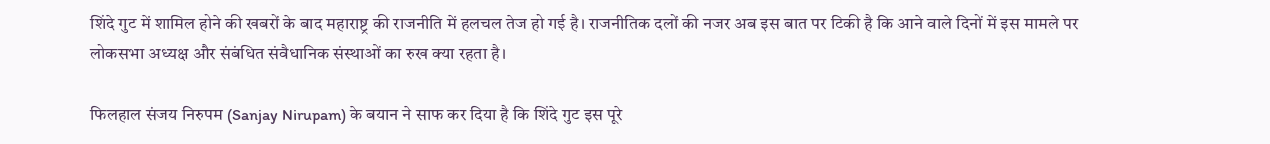शिंदे गुट में शामिल होने की खबरों के बाद महाराष्ट्र की राजनीति में हलचल तेज हो गई है। राजनीतिक दलों की नजर अब इस बात पर टिकी है कि आने वाले दिनों में इस मामले पर लोकसभा अध्यक्ष और संबंधित संवैधानिक संस्थाओं का रुख क्या रहता है।

फिलहाल संजय निरुपम (Sanjay Nirupam) के बयान ने साफ कर दिया है कि शिंदे गुट इस पूरे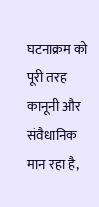घटनाक्रम को पूरी तरह कानूनी और संवैधानिक मान रहा है,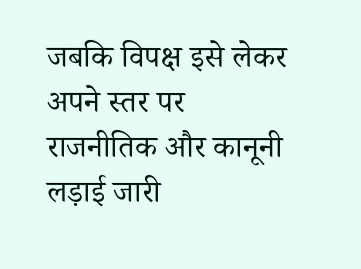जबकि विपक्ष इसे लेकर अपने स्तर पर राजनीतिक और कानूनी लड़ाई जारी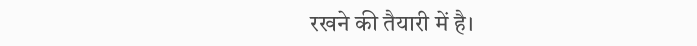रखने की तैयारी में है।